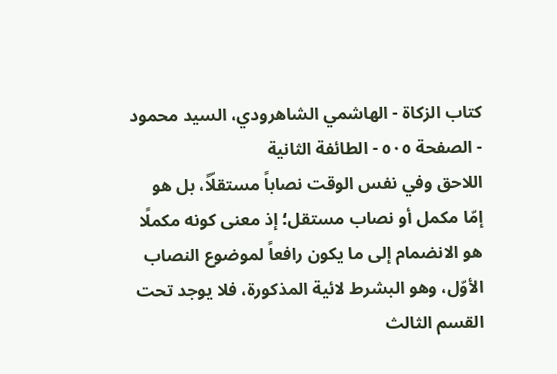كتاب الزكاة - الهاشمي الشاهرودي، السيد محمود - الصفحة ٥٠٥ - الطائفة الثانية
اللاحق وفي نفس الوقت نصاباً مستقلّاً، بل هو إمّا مكمل أو نصاب مستقل؛ إذ معنى كونه مكملًا هو الانضمام إلى ما يكون رافعاً لموضوع النصاب الأوّل، وهو البشرط لائية المذكورة، فلا يوجد تحت القسم الثالث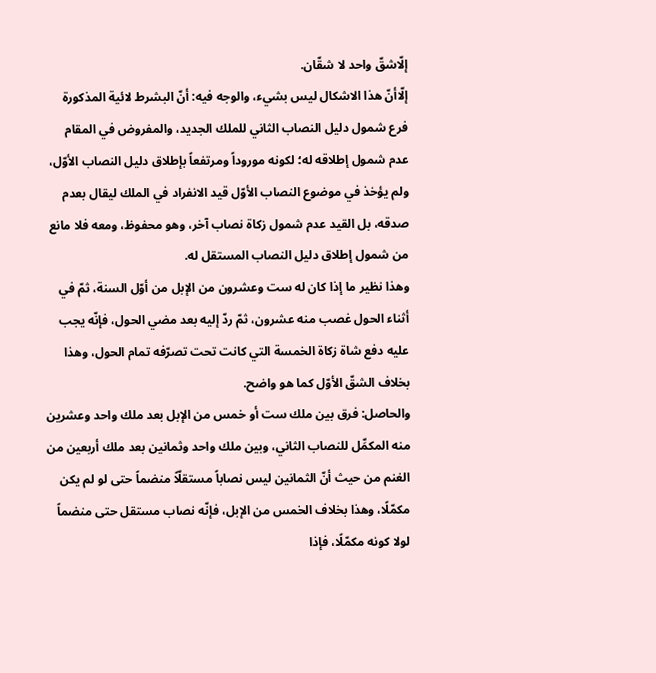إلّاشقّ واحد لا شقّان.
إلّاأنّ هذا الاشكال ليس بشيء، والوجه فيه: أنّ البشرط لائية المذكورة فرع شمول دليل النصاب الثاني للملك الجديد، والمفروض في المقام عدم شمول إطلاقه له؛ لكونه موروداً ومرتفعاً بإطلاق دليل النصاب الأوّل، ولم يؤخذ في موضوع النصاب الأوّل قيد الانفراد في الملك ليقال بعدم صدقه، بل القيد عدم شمول زكاة نصاب آخر، وهو محفوظ، ومعه فلا مانع من شمول إطلاق دليل النصاب المستقل له.
وهذا نظير ما إذا كان له ست وعشرون من الإبل من أوّل السنة، ثمّ في أثناء الحول غصب منه عشرون، ثمّ ردّ إليه بعد مضي الحول، فإنّه يجب عليه دفع شاة زكاة الخمسة التي كانت تحت تصرّفه تمام الحول، وهذا بخلاف الشقّ الأوّل كما هو واضح.
والحاصل: فرق بين ملك ست أو خمس من الإبل بعد ملك واحد وعشرين منه المكمِّل للنصاب الثاني، وبين ملك واحد وثمانين بعد ملك أربعين من الغنم من حيث أنّ الثمانين ليس نصاباً مستقلّاً منضماً حتى لو لم يكن مكمّلًا، وهذا بخلاف الخمس من الإبل، فإنّه نصاب مستقل حتى منضماً لولا كونه مكمّلًا، فإذا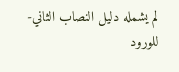لم يشمله دليل النصاب الثاني- للورود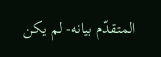المتقدّم بيانه- لم يكن